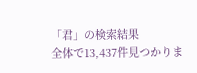「君」の検索結果
全体で13,437件見つかりま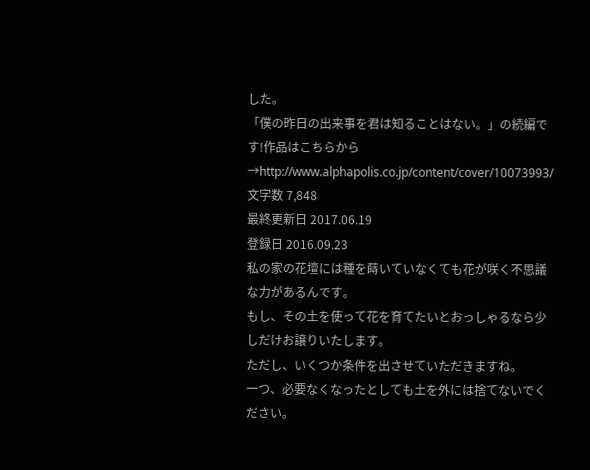した。
「僕の昨日の出来事を君は知ることはない。」の続編です!作品はこちらから→http://www.alphapolis.co.jp/content/cover/10073993/
文字数 7,848
最終更新日 2017.06.19
登録日 2016.09.23
私の家の花壇には種を蒔いていなくても花が咲く不思議な力があるんです。
もし、その土を使って花を育てたいとおっしゃるなら少しだけお譲りいたします。
ただし、いくつか条件を出させていただきますね。
一つ、必要なくなったとしても土を外には捨てないでください。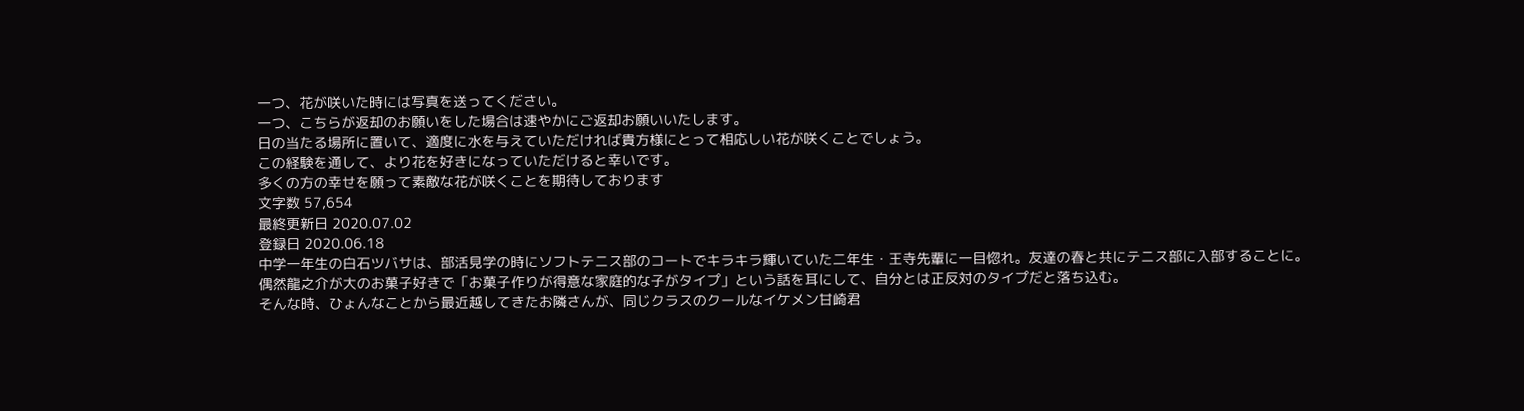一つ、花が咲いた時には写真を送ってください。
一つ、こちらが返却のお願いをした場合は速やかにご返却お願いいたします。
日の当たる場所に置いて、適度に水を与えていただければ貴方様にとって相応しい花が咲くことでしょう。
この経験を通して、より花を好きになっていただけると幸いです。
多くの方の幸せを願って素敵な花が咲くことを期待しております
文字数 57,654
最終更新日 2020.07.02
登録日 2020.06.18
中学一年生の白石ツバサは、部活見学の時にソフトテニス部のコートでキラキラ輝いていた二年生・王寺先輩に一目惚れ。友達の春と共にテニス部に入部することに。
偶然龍之介が大のお菓子好きで「お菓子作りが得意な家庭的な子がタイプ」という話を耳にして、自分とは正反対のタイプだと落ち込む。
そんな時、ひょんなことから最近越してきたお隣さんが、同じクラスのクールなイケメン甘崎君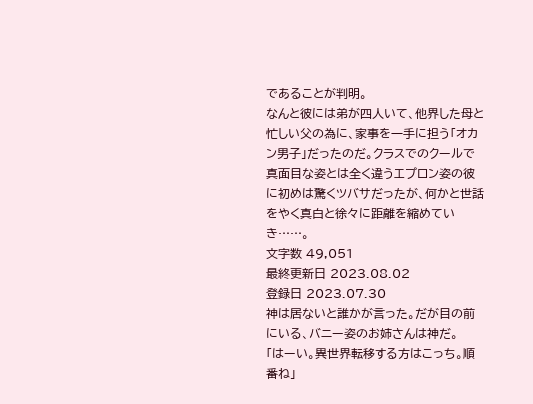であることが判明。
なんと彼には弟が四人いて、他界した母と忙しい父の為に、家事を一手に担う「オカン男子」だったのだ。クラスでのクールで真面目な姿とは全く違うエプロン姿の彼に初めは驚くツバサだったが、何かと世話をやく真白と徐々に距離を縮めていき……。
文字数 49,051
最終更新日 2023.08.02
登録日 2023.07.30
神は居ないと誰かが言った。だが目の前にいる、バニー姿のお姉さんは神だ。
「はーい。異世界転移する方はこっち。順番ね」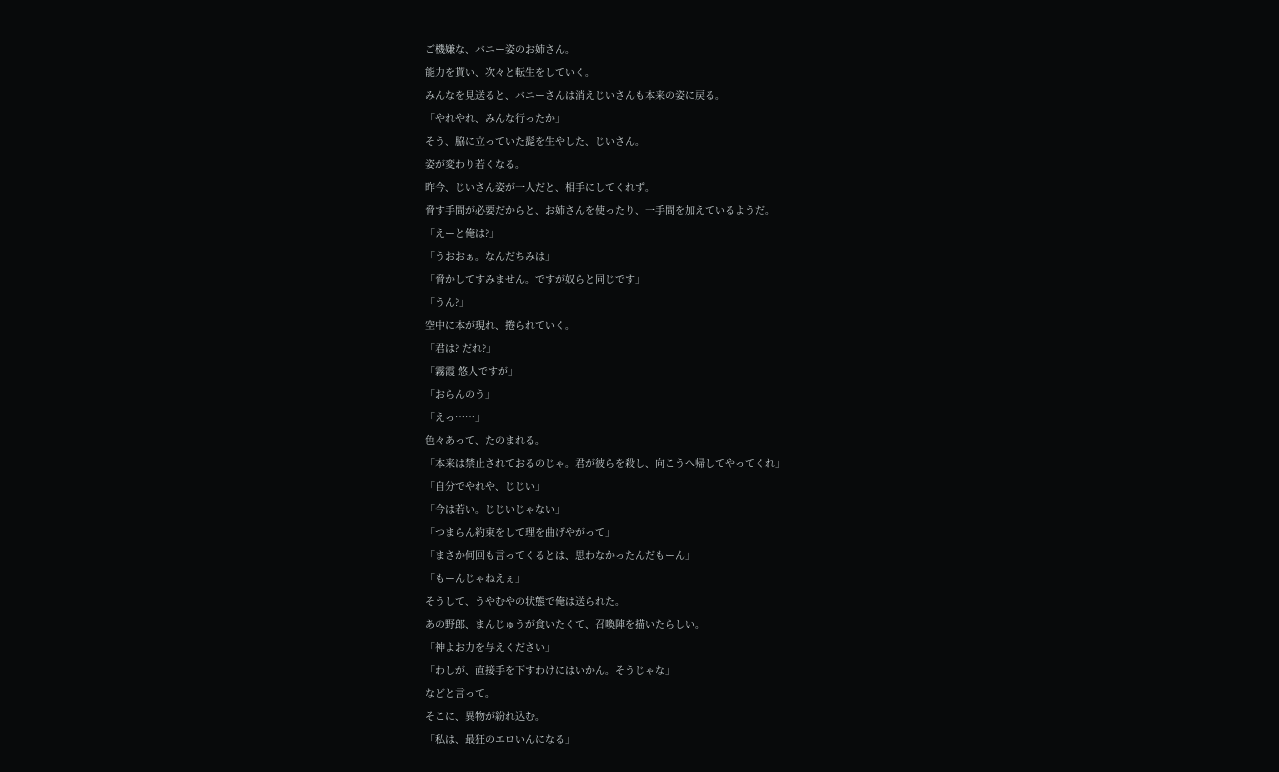ご機嫌な、バニー姿のお姉さん。
能力を貰い、次々と転生をしていく。
みんなを見送ると、バニーさんは消えじいさんも本来の姿に戻る。
「やれやれ、みんな行ったか」
そう、脇に立っていた髭を生やした、じいさん。
姿が変わり若くなる。
昨今、じいさん姿が一人だと、相手にしてくれず。
脅す手間が必要だからと、お姉さんを使ったり、一手間を加えているようだ。
「えーと俺は?」
「うおおぁ。なんだちみは」
「脅かしてすみません。ですが奴らと同じです」
「うん?」
空中に本が現れ、捲られていく。
「君は? だれ?」
「霧霞 悠人ですが」
「おらんのう」
「えっ……」
色々あって、たのまれる。
「本来は禁止されておるのじゃ。君が彼らを殺し、向こうへ帰してやってくれ」
「自分でやれや、じじい」
「今は若い。じじいじゃない」
「つまらん約束をして理を曲げやがって」
「まさか何回も言ってくるとは、思わなかったんだもーん」
「もーんじゃねえぇ」
そうして、うやむやの状態で俺は送られた。
あの野郎、まんじゅうが食いたくて、召喚陣を描いたらしい。
「神よお力を与えください」
「わしが、直接手を下すわけにはいかん。そうじゃな」
などと言って。
そこに、異物が紛れ込む。
「私は、最狂のエロいんになる」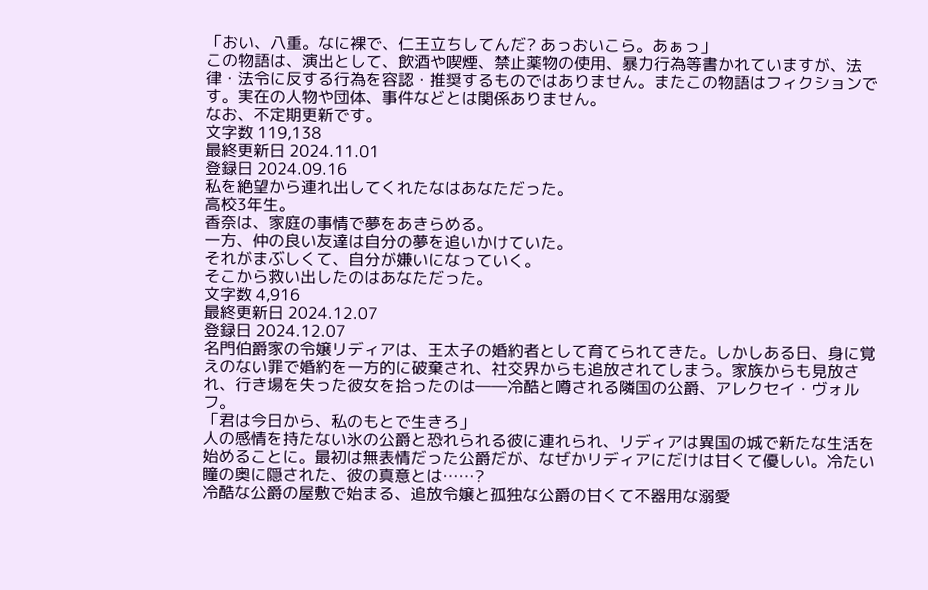「おい、八重。なに裸で、仁王立ちしてんだ? あっおいこら。あぁっ」
この物語は、演出として、飲酒や喫煙、禁止薬物の使用、暴力行為等書かれていますが、法律・法令に反する行為を容認・推奨するものではありません。またこの物語はフィクションです。実在の人物や団体、事件などとは関係ありません。
なお、不定期更新です。
文字数 119,138
最終更新日 2024.11.01
登録日 2024.09.16
私を絶望から連れ出してくれたなはあなただった。
高校3年生。
香奈は、家庭の事情で夢をあきらめる。
一方、仲の良い友達は自分の夢を追いかけていた。
それがまぶしくて、自分が嫌いになっていく。
そこから救い出したのはあなただった。
文字数 4,916
最終更新日 2024.12.07
登録日 2024.12.07
名門伯爵家の令嬢リディアは、王太子の婚約者として育てられてきた。しかしある日、身に覚えのない罪で婚約を一方的に破棄され、社交界からも追放されてしまう。家族からも見放され、行き場を失った彼女を拾ったのは――冷酷と噂される隣国の公爵、アレクセイ・ヴォルフ。
「君は今日から、私のもとで生きろ」
人の感情を持たない氷の公爵と恐れられる彼に連れられ、リディアは異国の城で新たな生活を始めることに。最初は無表情だった公爵だが、なぜかリディアにだけは甘くて優しい。冷たい瞳の奥に隠された、彼の真意とは……?
冷酷な公爵の屋敷で始まる、追放令嬢と孤独な公爵の甘くて不器用な溺愛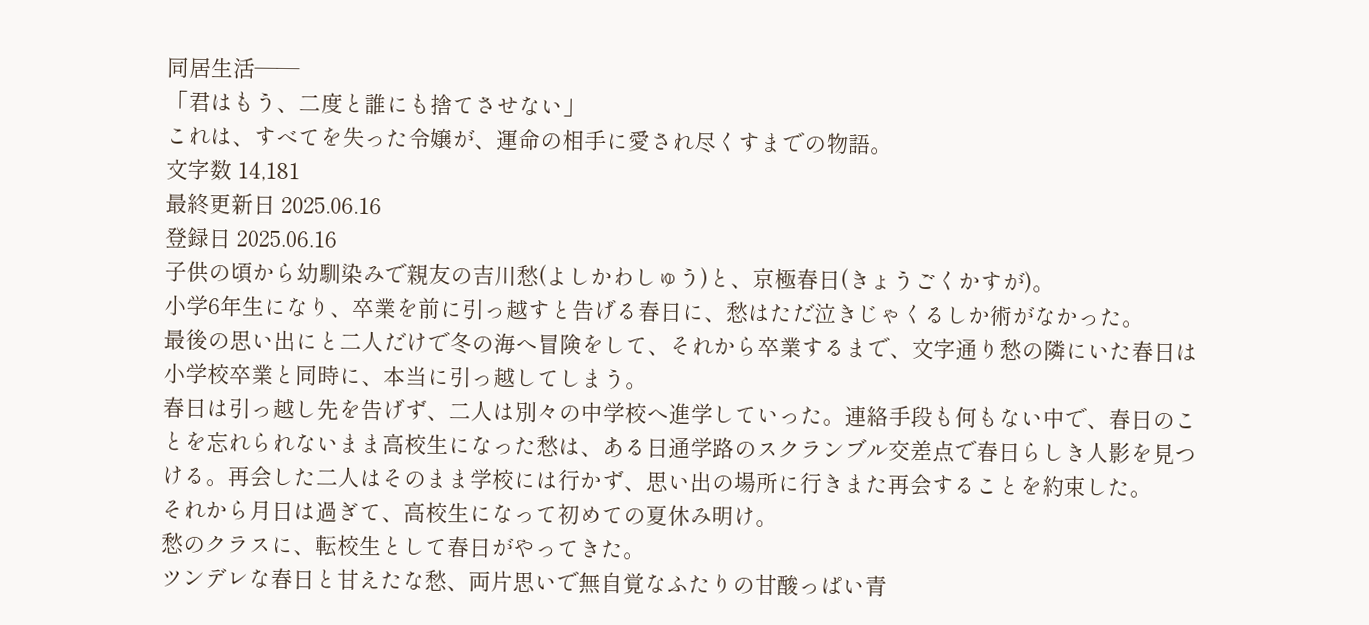同居生活――
「君はもう、二度と誰にも捨てさせない」
これは、すべてを失った令嬢が、運命の相手に愛され尽くすまでの物語。
文字数 14,181
最終更新日 2025.06.16
登録日 2025.06.16
子供の頃から幼馴染みで親友の吉川愁(よしかわしゅう)と、京極春日(きょうごくかすが)。
小学6年生になり、卒業を前に引っ越すと告げる春日に、愁はただ泣きじゃくるしか術がなかった。
最後の思い出にと二人だけで冬の海へ冒険をして、それから卒業するまで、文字通り愁の隣にいた春日は小学校卒業と同時に、本当に引っ越してしまう。
春日は引っ越し先を告げず、二人は別々の中学校へ進学していった。連絡手段も何もない中で、春日のことを忘れられないまま高校生になった愁は、ある日通学路のスクランブル交差点で春日らしき人影を見つける。再会した二人はそのまま学校には行かず、思い出の場所に行きまた再会することを約束した。
それから月日は過ぎて、高校生になって初めての夏休み明け。
愁のクラスに、転校生として春日がやってきた。
ツンデレな春日と甘えたな愁、両片思いで無自覚なふたりの甘酸っぱい青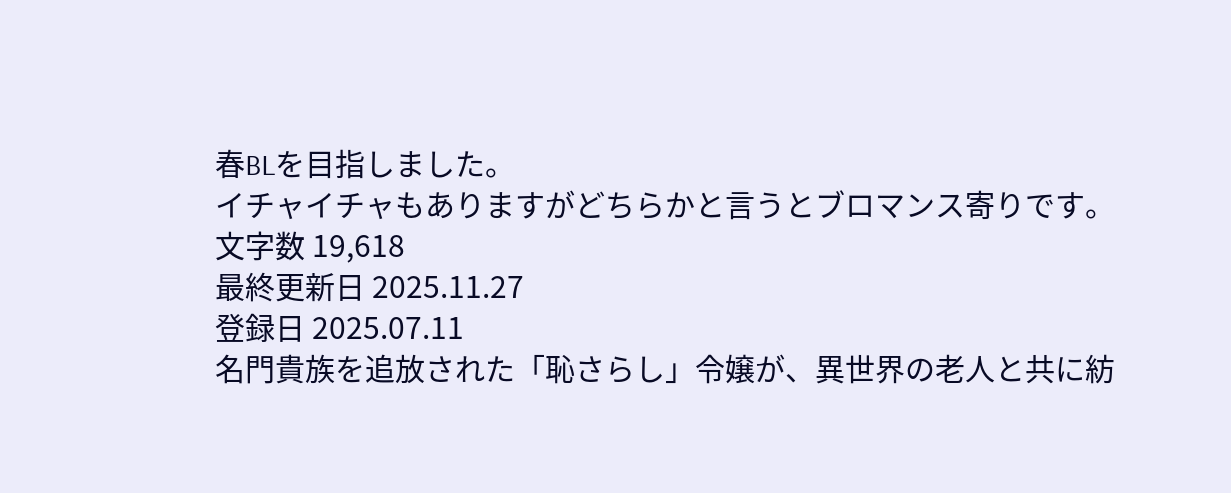春BLを目指しました。
イチャイチャもありますがどちらかと言うとブロマンス寄りです。
文字数 19,618
最終更新日 2025.11.27
登録日 2025.07.11
名門貴族を追放された「恥さらし」令嬢が、異世界の老人と共に紡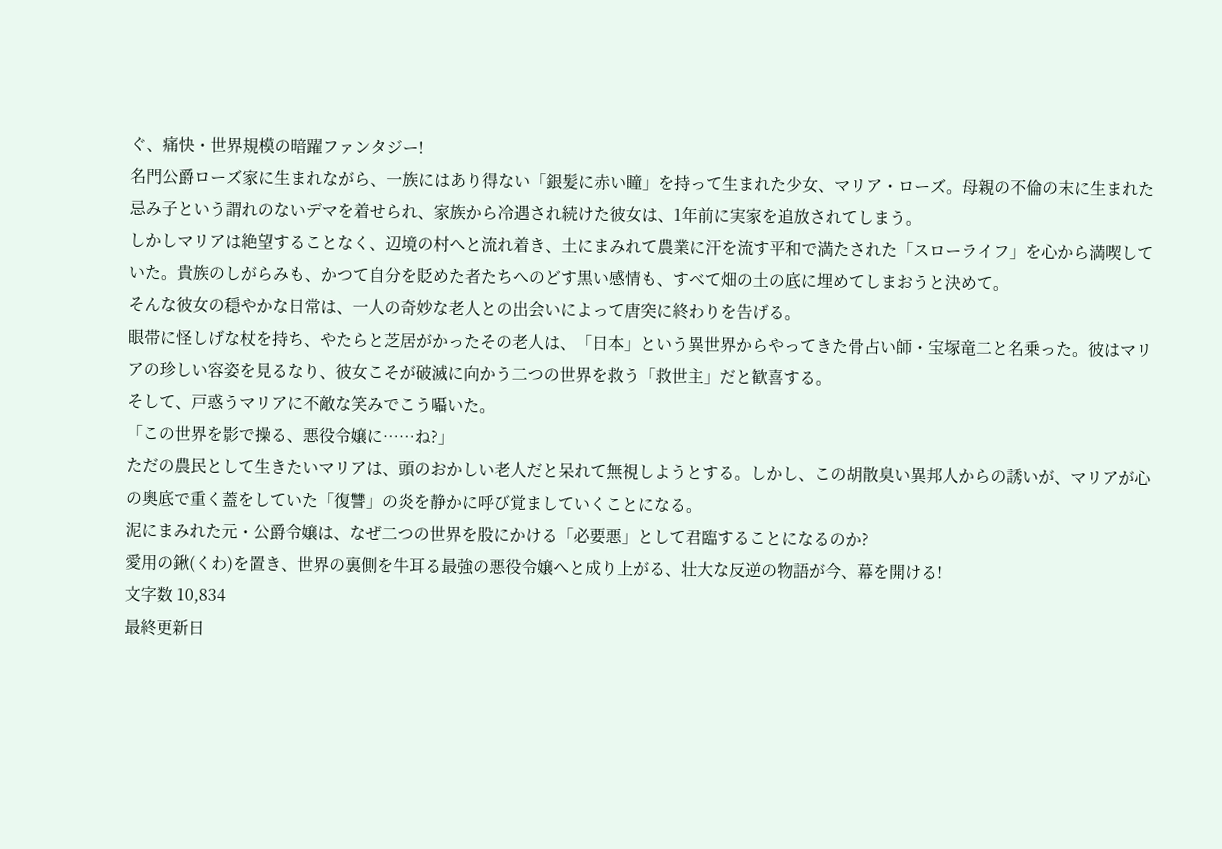ぐ、痛快・世界規模の暗躍ファンタジー!
名門公爵ローズ家に生まれながら、一族にはあり得ない「銀髪に赤い瞳」を持って生まれた少女、マリア・ローズ。母親の不倫の末に生まれた忌み子という謂れのないデマを着せられ、家族から冷遇され続けた彼女は、1年前に実家を追放されてしまう。
しかしマリアは絶望することなく、辺境の村へと流れ着き、土にまみれて農業に汗を流す平和で満たされた「スローライフ」を心から満喫していた。貴族のしがらみも、かつて自分を貶めた者たちへのどす黒い感情も、すべて畑の土の底に埋めてしまおうと決めて。
そんな彼女の穏やかな日常は、一人の奇妙な老人との出会いによって唐突に終わりを告げる。
眼帯に怪しげな杖を持ち、やたらと芝居がかったその老人は、「日本」という異世界からやってきた骨占い師・宝塚竜二と名乗った。彼はマリアの珍しい容姿を見るなり、彼女こそが破滅に向かう二つの世界を救う「救世主」だと歓喜する。
そして、戸惑うマリアに不敵な笑みでこう囁いた。
「この世界を影で操る、悪役令嬢に……ね?」
ただの農民として生きたいマリアは、頭のおかしい老人だと呆れて無視しようとする。しかし、この胡散臭い異邦人からの誘いが、マリアが心の奥底で重く蓋をしていた「復讐」の炎を静かに呼び覚ましていくことになる。
泥にまみれた元・公爵令嬢は、なぜ二つの世界を股にかける「必要悪」として君臨することになるのか?
愛用の鍬(くわ)を置き、世界の裏側を牛耳る最強の悪役令嬢へと成り上がる、壮大な反逆の物語が今、幕を開ける!
文字数 10,834
最終更新日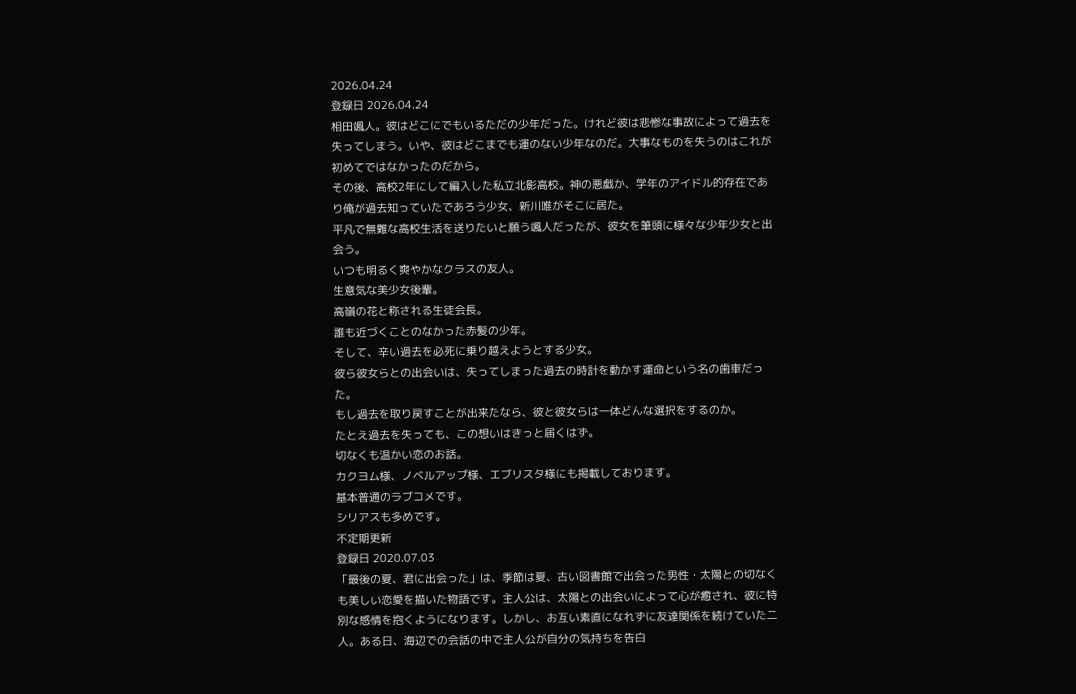2026.04.24
登録日 2026.04.24
相田颯人。彼はどこにでもいるただの少年だった。けれど彼は悲惨な事故によって過去を失ってしまう。いや、彼はどこまでも運のない少年なのだ。大事なものを失うのはこれが初めてではなかったのだから。
その後、高校2年にして編入した私立北影高校。神の悪戯か、学年のアイドル的存在であり俺が過去知っていたであろう少女、新川唯がそこに居た。
平凡で無難な高校生活を送りたいと願う颯人だったが、彼女を筆頭に様々な少年少女と出会う。
いつも明るく爽やかなクラスの友人。
生意気な美少女後輩。
高嶺の花と称される生徒会長。
誰も近づくことのなかった赤髪の少年。
そして、辛い過去を必死に乗り越えようとする少女。
彼ら彼女らとの出会いは、失ってしまった過去の時計を動かす運命という名の歯車だった。
もし過去を取り戻すことが出来たなら、彼と彼女らは一体どんな選択をするのか。
たとえ過去を失っても、この想いはきっと届くはず。
切なくも温かい恋のお話。
カクヨム様、ノベルアップ様、エブリスタ様にも掲載しております。
基本普通のラブコメです。
シリアスも多めです。
不定期更新
登録日 2020.07.03
「最後の夏、君に出会った」は、季節は夏、古い図書館で出会った男性・太陽との切なくも美しい恋愛を描いた物語です。主人公は、太陽との出会いによって心が癒され、彼に特別な感情を抱くようになります。しかし、お互い素直になれずに友達関係を続けていた二人。ある日、海辺での会話の中で主人公が自分の気持ちを告白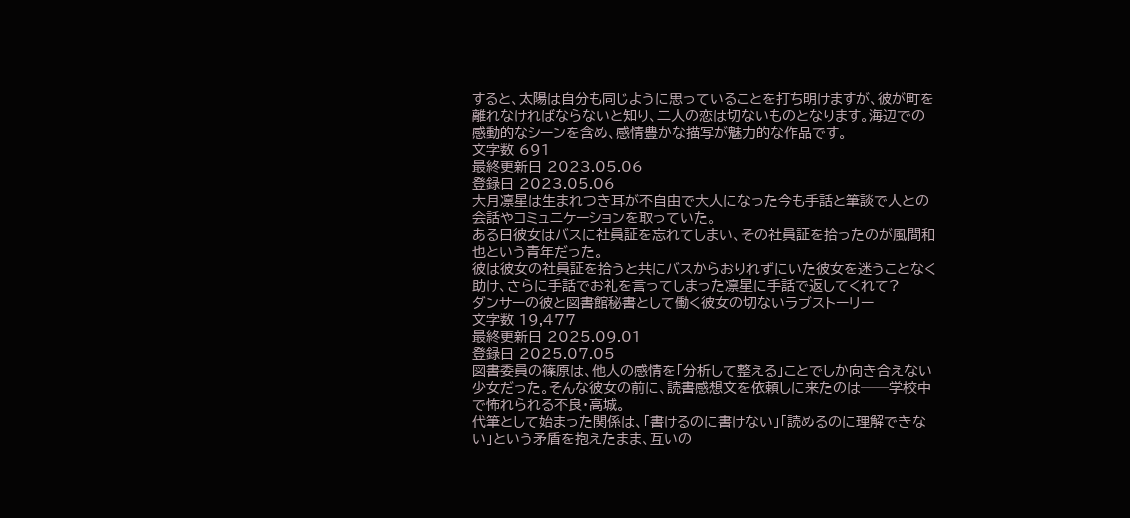すると、太陽は自分も同じように思っていることを打ち明けますが、彼が町を離れなければならないと知り、二人の恋は切ないものとなります。海辺での感動的なシーンを含め、感情豊かな描写が魅力的な作品です。
文字数 691
最終更新日 2023.05.06
登録日 2023.05.06
大月凛星は生まれつき耳が不自由で大人になった今も手話と筆談で人との会話やコミュニケーションを取っていた。
ある日彼女はバスに社員証を忘れてしまい、その社員証を拾ったのが風間和也という青年だった。
彼は彼女の社員証を拾うと共にバスからおりれずにいた彼女を迷うことなく助け、さらに手話でお礼を言ってしまった凛星に手話で返してくれて?
ダンサーの彼と図書館秘書として働く彼女の切ないラブストーリー
文字数 19,477
最終更新日 2025.09.01
登録日 2025.07.05
図書委員の篠原は、他人の感情を「分析して整える」ことでしか向き合えない少女だった。そんな彼女の前に、読書感想文を依頼しに来たのは──学校中で怖れられる不良・高城。
代筆として始まった関係は、「書けるのに書けない」「読めるのに理解できない」という矛盾を抱えたまま、互いの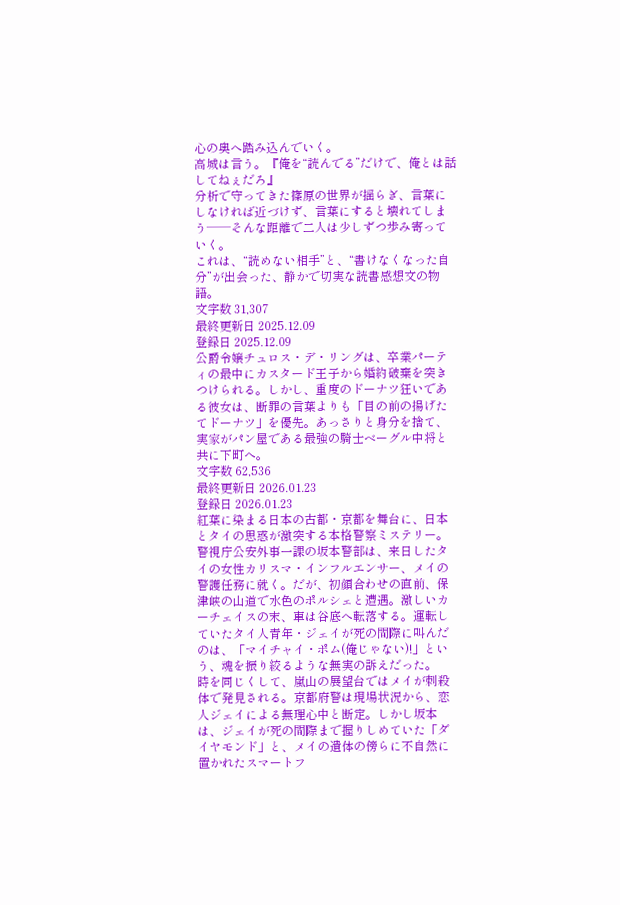心の奥へ踏み込んでいく。
高城は言う。『俺を“読んでる”だけで、俺とは話してねぇだろ』
分析で守ってきた篠原の世界が揺らぎ、言葉にしなければ近づけず、言葉にすると壊れてしまう──そんな距離で二人は少しずつ歩み寄っていく。
これは、“読めない相手”と、“書けなくなった自分”が出会った、静かで切実な読書感想文の物語。
文字数 31,307
最終更新日 2025.12.09
登録日 2025.12.09
公爵令嬢チュロス・デ・リングは、卒業パーティの最中にカスタード王子から婚約破棄を突きつけられる。しかし、重度のドーナツ狂いである彼女は、断罪の言葉よりも「目の前の揚げたてドーナツ」を優先。あっさりと身分を捨て、実家がパン屋である最強の騎士ベーグル中将と共に下町へ。
文字数 62,536
最終更新日 2026.01.23
登録日 2026.01.23
紅葉に染まる日本の古都・京都を舞台に、日本とタイの思惑が激突する本格警察ミステリー。
警視庁公安外事一課の坂本警部は、来日したタイの女性カリスマ・インフルエンサー、メイの警護任務に就く。だが、初顔合わせの直前、保津峡の山道で水色のポルシェと遭遇。激しいカーチェイスの末、車は谷底へ転落する。運転していたタイ人青年・ジェイが死の間際に叫んだのは、「マイチャイ・ポム(俺じゃない)!」という、魂を振り絞るような無実の訴えだった。
時を同じくして、嵐山の展望台ではメイが刺殺体で発見される。京都府警は現場状況から、恋人ジェイによる無理心中と断定。しかし坂本は、ジェイが死の間際まで握りしめていた「ダイヤモンド」と、メイの遺体の傍らに不自然に置かれたスマートフ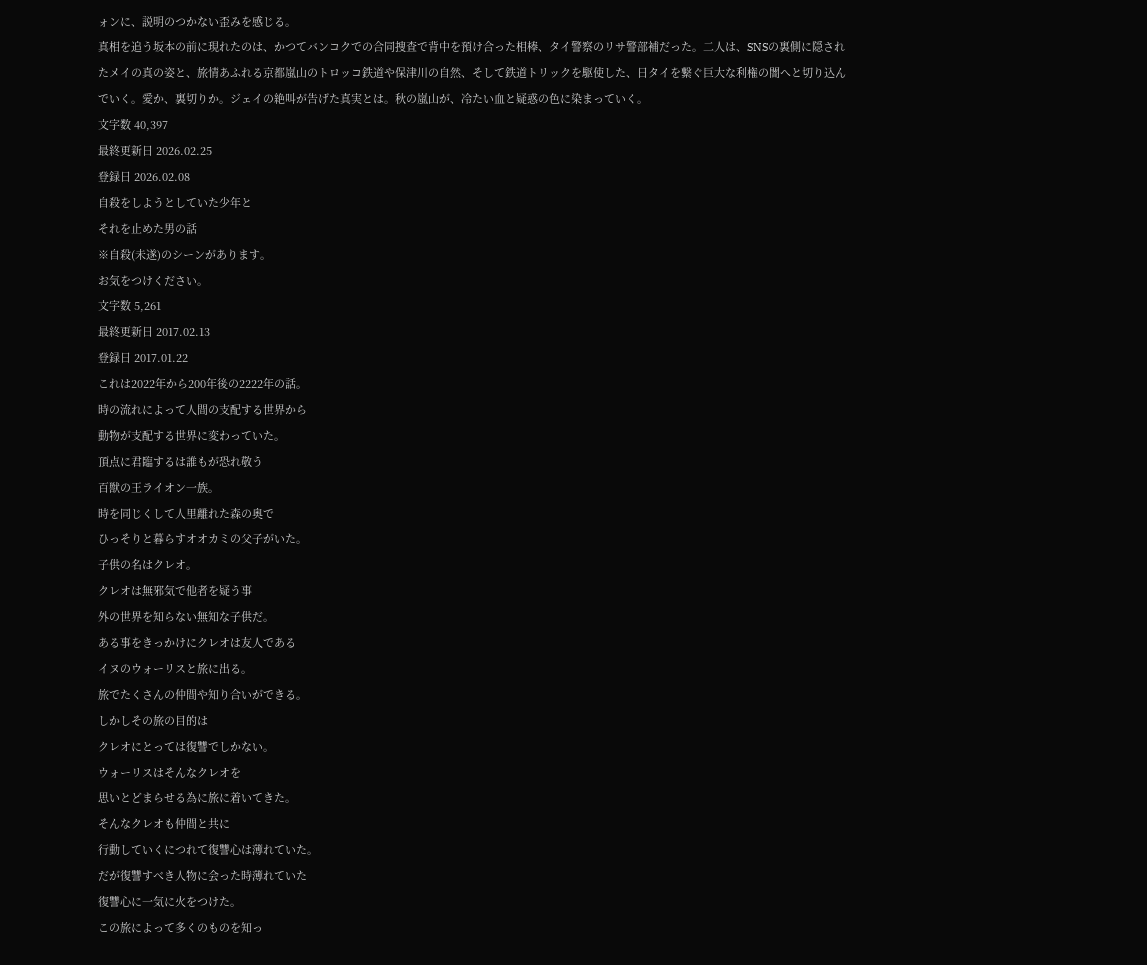ォンに、説明のつかない歪みを感じる。
真相を追う坂本の前に現れたのは、かつてバンコクでの合同捜査で背中を預け合った相棒、タイ警察のリサ警部補だった。二人は、SNSの裏側に隠されたメイの真の姿と、旅情あふれる京都嵐山のトロッコ鉄道や保津川の自然、そして鉄道トリックを駆使した、日タイを繋ぐ巨大な利権の闇へと切り込んでいく。愛か、裏切りか。ジェイの絶叫が告げた真実とは。秋の嵐山が、冷たい血と疑惑の色に染まっていく。
文字数 40,397
最終更新日 2026.02.25
登録日 2026.02.08
自殺をしようとしていた少年と
それを止めた男の話
※自殺(未遂)のシーンがあります。
お気をつけください。
文字数 5,261
最終更新日 2017.02.13
登録日 2017.01.22
これは2022年から200年後の2222年の話。
時の流れによって人間の支配する世界から
動物が支配する世界に変わっていた。
頂点に君臨するは誰もが恐れ敬う
百獣の王ライオン一族。
時を同じくして人里離れた森の奥で
ひっそりと暮らすオオカミの父子がいた。
子供の名はクレオ。
クレオは無邪気で他者を疑う事
外の世界を知らない無知な子供だ。
ある事をきっかけにクレオは友人である
イヌのウォーリスと旅に出る。
旅でたくさんの仲間や知り合いができる。
しかしその旅の目的は
クレオにとっては復讐でしかない。
ウォーリスはそんなクレオを
思いとどまらせる為に旅に着いてきた。
そんなクレオも仲間と共に
行動していくにつれて復讐心は薄れていた。
だが復讐すべき人物に会った時薄れていた
復讐心に一気に火をつけた。
この旅によって多くのものを知っ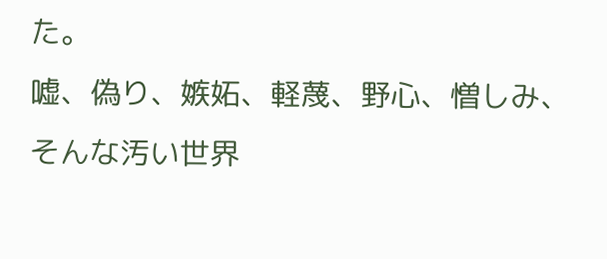た。
嘘、偽り、嫉妬、軽蔑、野心、憎しみ、
そんな汚い世界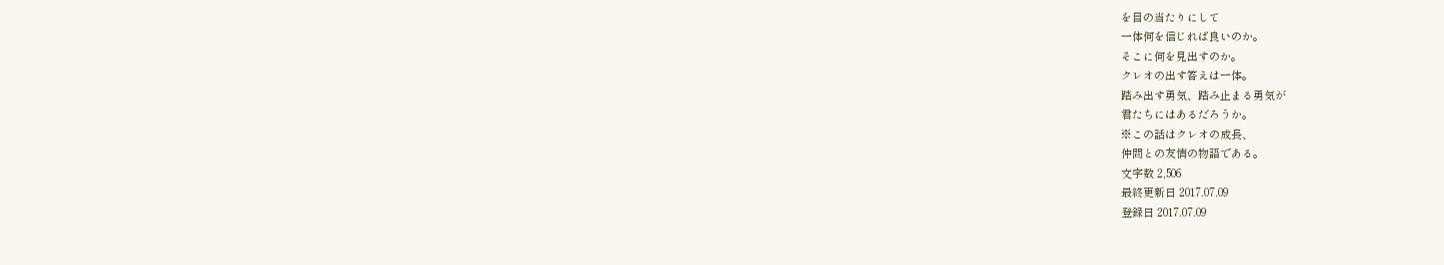を目の当たりにして
一体何を信じれば良いのか。
そこに何を見出すのか。
クレオの出す答えは一体。
踏み出す勇気、踏み止まる勇気が
君たちにはあるだろうか。
※この話はクレオの成長、
仲間との友情の物語である。
文字数 2,506
最終更新日 2017.07.09
登録日 2017.07.09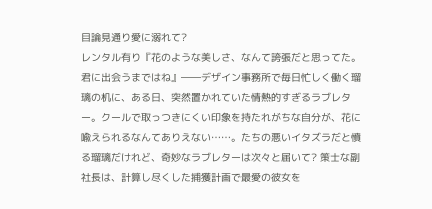目論見通り愛に溺れて?
レンタル有り『花のような美しさ、なんて誇張だと思ってた。君に出会うまではね』――デザイン事務所で毎日忙しく働く瑠璃の机に、ある日、突然置かれていた情熱的すぎるラブレター。クールで取っつきにくい印象を持たれがちな自分が、花に喩えられるなんてありえない……。たちの悪いイタズラだと憤る瑠璃だけれど、奇妙なラブレターは次々と届いて? 策士な副社長は、計算し尽くした捕獲計画で最愛の彼女を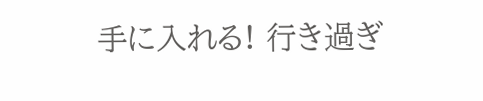手に入れる! 行き過ぎ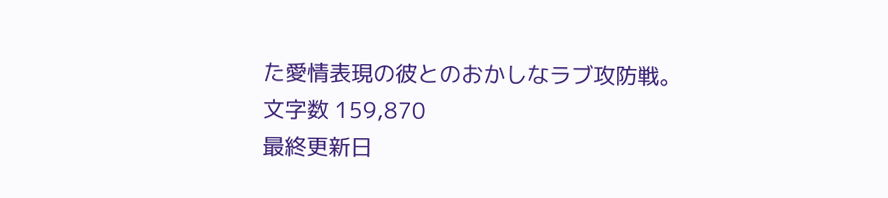た愛情表現の彼とのおかしなラブ攻防戦。
文字数 159,870
最終更新日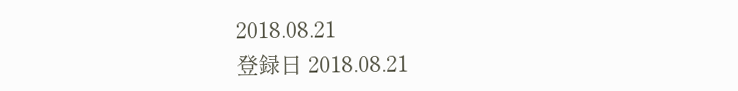2018.08.21
登録日 2018.08.21